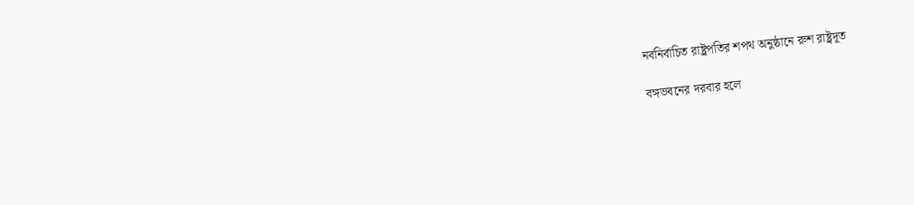নবনির্বাচিত রাষ্ট্রপতির শপথ অনুষ্ঠানে রুশ রাষ্ট্রদূত

বঙ্গভবনের দরবার হলে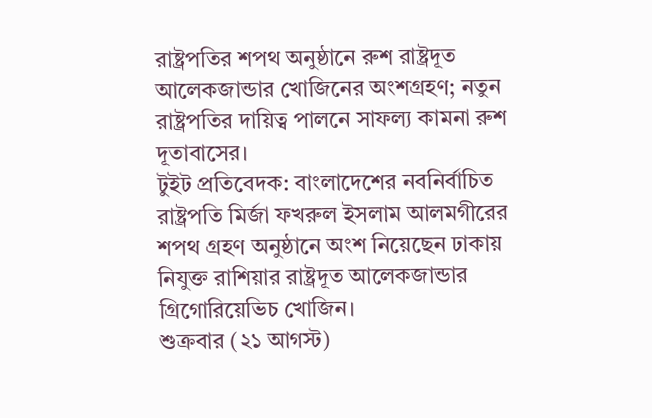রাষ্ট্রপতির শপথ অনুষ্ঠানে রুশ রাষ্ট্রদূত আলেকজান্ডার খোজিনের অংশগ্রহণ; নতুন রাষ্ট্রপতির দায়িত্ব পালনে সাফল্য কামনা রুশ দূতাবাসের।
টুইট প্রতিবেদক: বাংলাদেশের নবনির্বাচিত রাষ্ট্রপতি মির্জা ফখরুল ইসলাম আলমগীরের শপথ গ্রহণ অনুষ্ঠানে অংশ নিয়েছেন ঢাকায় নিযুক্ত রাশিয়ার রাষ্ট্রদূত আলেকজান্ডার গ্রিগোরিয়েভিচ খোজিন।
শুক্রবার (২১ আগস্ট)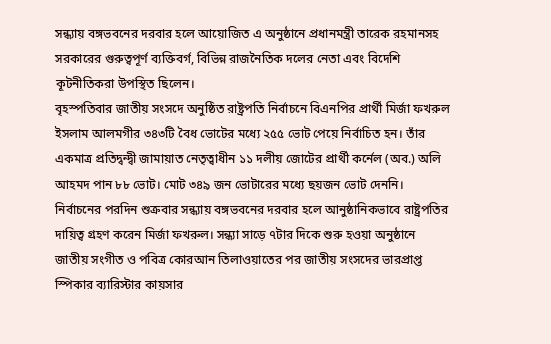সন্ধ্যায় বঙ্গভবনের দরবার হলে আয়োজিত এ অনুষ্ঠানে প্রধানমন্ত্রী তারেক রহমানসহ সরকারের গুরুত্বপূর্ণ ব্যক্তিবর্গ, বিভিন্ন রাজনৈতিক দলের নেতা এবং বিদেশি কূটনীতিকরা উপস্থিত ছিলেন।
বৃহস্পতিবার জাতীয় সংসদে অনুষ্ঠিত রাষ্ট্রপতি নির্বাচনে বিএনপির প্রার্থী মির্জা ফখরুল ইসলাম আলমগীর ৩৪৩টি বৈধ ভোটের মধ্যে ২৫৫ ভোট পেয়ে নির্বাচিত হন। তাঁর একমাত্র প্রতিদ্বন্দ্বী জামায়াত নেতৃত্বাধীন ১১ দলীয় জোটের প্রার্থী কর্নেল (অব.) অলি আহমদ পান ৮৮ ভোট। মোট ৩৪৯ জন ভোটারের মধ্যে ছয়জন ভোট দেননি।
নির্বাচনের পরদিন শুক্রবার সন্ধ্যায় বঙ্গভবনের দরবার হলে আনুষ্ঠানিকভাবে রাষ্ট্রপতির দায়িত্ব গ্রহণ করেন মির্জা ফখরুল। সন্ধ্যা সাড়ে ৭টার দিকে শুরু হওয়া অনুষ্ঠানে জাতীয় সংগীত ও পবিত্র কোরআন তিলাওয়াতের পর জাতীয় সংসদের ভারপ্রাপ্ত স্পিকার ব্যারিস্টার কায়সার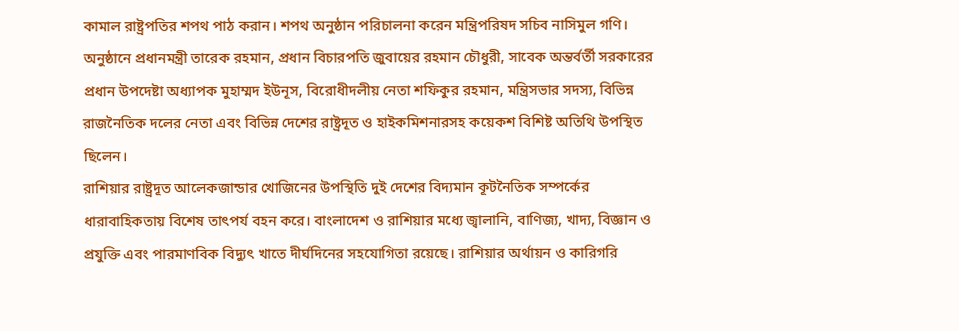কামাল রাষ্ট্রপতির শপথ পাঠ করান। শপথ অনুষ্ঠান পরিচালনা করেন মন্ত্রিপরিষদ সচিব নাসিমুল গণি।
অনুষ্ঠানে প্রধানমন্ত্রী তারেক রহমান, প্রধান বিচারপতি জুবায়ের রহমান চৌধুরী, সাবেক অন্তর্বর্তী সরকারের প্রধান উপদেষ্টা অধ্যাপক মুহাম্মদ ইউনূস, বিরোধীদলীয় নেতা শফিকুর রহমান, মন্ত্রিসভার সদস্য, বিভিন্ন রাজনৈতিক দলের নেতা এবং বিভিন্ন দেশের রাষ্ট্রদূত ও হাইকমিশনারসহ কয়েকশ বিশিষ্ট অতিথি উপস্থিত ছিলেন।
রাশিয়ার রাষ্ট্রদূত আলেকজান্ডার খোজিনের উপস্থিতি দুই দেশের বিদ্যমান কূটনৈতিক সম্পর্কের ধারাবাহিকতায় বিশেষ তাৎপর্য বহন করে। বাংলাদেশ ও রাশিয়ার মধ্যে জ্বালানি, বাণিজ্য, খাদ্য, বিজ্ঞান ও প্রযুক্তি এবং পারমাণবিক বিদ্যুৎ খাতে দীর্ঘদিনের সহযোগিতা রয়েছে। রাশিয়ার অর্থায়ন ও কারিগরি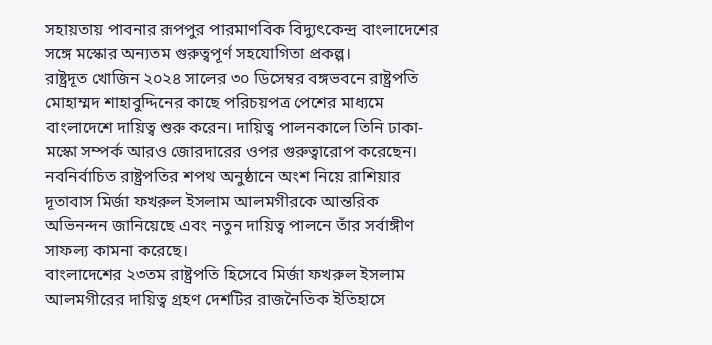সহায়তায় পাবনার রূপপুর পারমাণবিক বিদ্যুৎকেন্দ্র বাংলাদেশের সঙ্গে মস্কোর অন্যতম গুরুত্বপূর্ণ সহযোগিতা প্রকল্প।
রাষ্ট্রদূত খোজিন ২০২৪ সালের ৩০ ডিসেম্বর বঙ্গভবনে রাষ্ট্রপতি মোহাম্মদ শাহাবুদ্দিনের কাছে পরিচয়পত্র পেশের মাধ্যমে বাংলাদেশে দায়িত্ব শুরু করেন। দায়িত্ব পালনকালে তিনি ঢাকা-মস্কো সম্পর্ক আরও জোরদারের ওপর গুরুত্বারোপ করেছেন।
নবনির্বাচিত রাষ্ট্রপতির শপথ অনুষ্ঠানে অংশ নিয়ে রাশিয়ার দূতাবাস মির্জা ফখরুল ইসলাম আলমগীরকে আন্তরিক অভিনন্দন জানিয়েছে এবং নতুন দায়িত্ব পালনে তাঁর সর্বাঙ্গীণ সাফল্য কামনা করেছে।
বাংলাদেশের ২৩তম রাষ্ট্রপতি হিসেবে মির্জা ফখরুল ইসলাম আলমগীরের দায়িত্ব গ্রহণ দেশটির রাজনৈতিক ইতিহাসে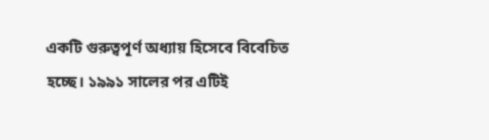একটি গুরুত্বপূর্ণ অধ্যায় হিসেবে বিবেচিত হচ্ছে। ১৯৯১ সালের পর এটিই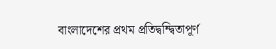বাংলাদেশের প্রথম প্রতিদ্বন্দ্বিতাপূর্ণ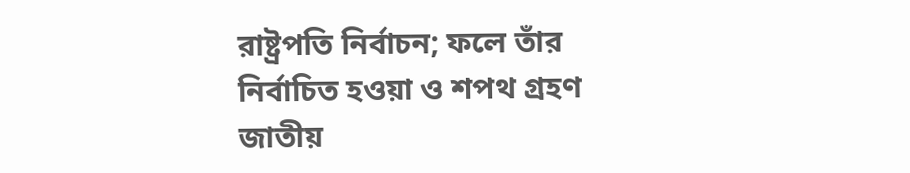রাষ্ট্রপতি নির্বাচন; ফলে তাঁর নির্বাচিত হওয়া ও শপথ গ্রহণ জাতীয়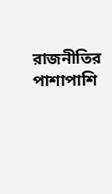রাজনীতির পাশাপাশি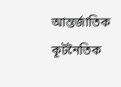আন্তর্জাতিক কূটনৈতিক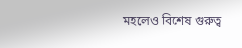মহলেও বিশেষ গুরুত্ব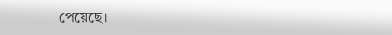পেয়েছে।